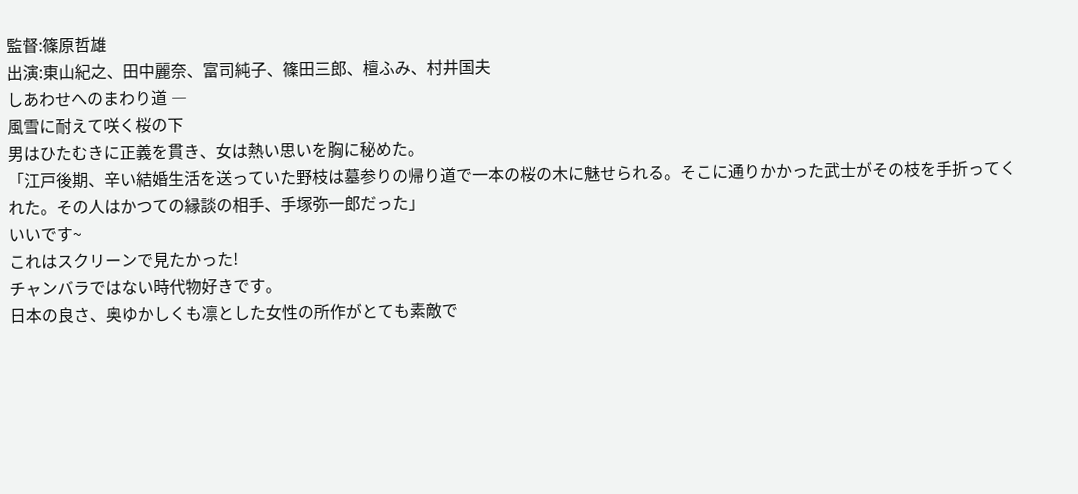監督:篠原哲雄
出演:東山紀之、田中麗奈、富司純子、篠田三郎、檀ふみ、村井国夫
しあわせへのまわり道 ―
風雪に耐えて咲く桜の下
男はひたむきに正義を貫き、女は熱い思いを胸に秘めた。
「江戸後期、辛い結婚生活を送っていた野枝は墓参りの帰り道で一本の桜の木に魅せられる。そこに通りかかった武士がその枝を手折ってくれた。その人はかつての縁談の相手、手塚弥一郎だった」
いいです~
これはスクリーンで見たかった!
チャンバラではない時代物好きです。
日本の良さ、奥ゆかしくも凛とした女性の所作がとても素敵で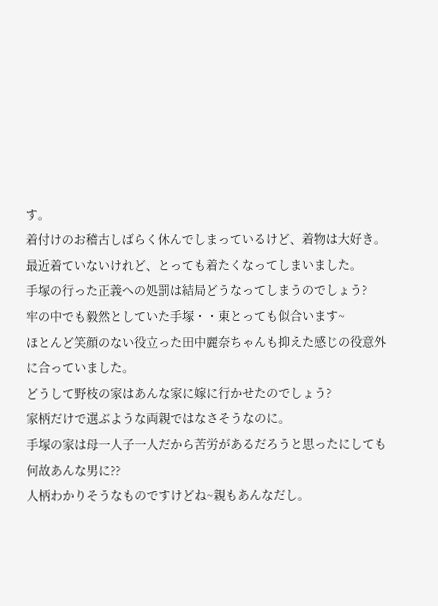す。
着付けのお稽古しばらく休んでしまっているけど、着物は大好き。
最近着ていないけれど、とっても着たくなってしまいました。
手塚の行った正義への処罰は結局どうなってしまうのでしょう?
牢の中でも毅然としていた手塚・・東とっても似合います~
ほとんど笑顔のない役立った田中麗奈ちゃんも抑えた感じの役意外に合っていました。
どうして野枝の家はあんな家に嫁に行かせたのでしょう?
家柄だけで選ぶような両親ではなさそうなのに。
手塚の家は母一人子一人だから苦労があるだろうと思ったにしても何故あんな男に??
人柄わかりそうなものですけどね~親もあんなだし。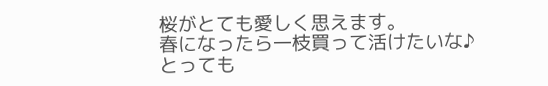桜がとても愛しく思えます。
春になったら一枝買って活けたいな♪
とっても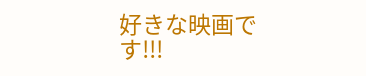好きな映画です!!!